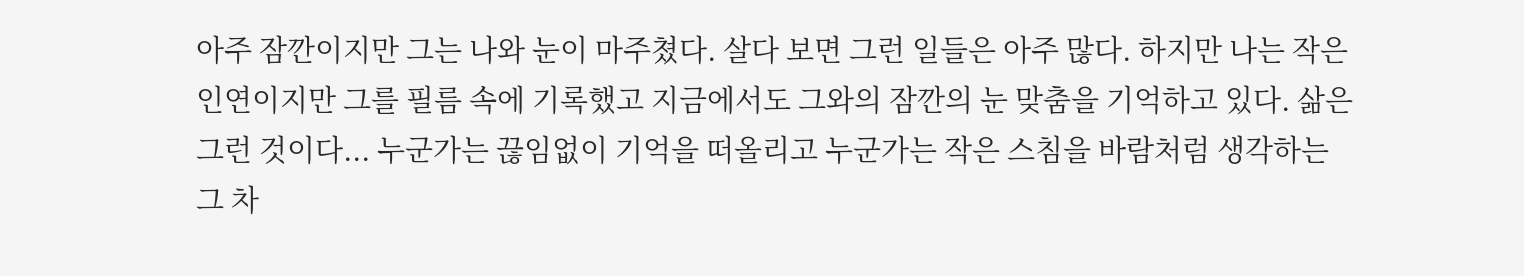아주 잠깐이지만 그는 나와 눈이 마주쳤다. 살다 보면 그런 일들은 아주 많다. 하지만 나는 작은 인연이지만 그를 필름 속에 기록했고 지금에서도 그와의 잠깐의 눈 맞춤을 기억하고 있다. 삶은 그런 것이다... 누군가는 끊임없이 기억을 떠올리고 누군가는 작은 스침을 바람처럼 생각하는 그 차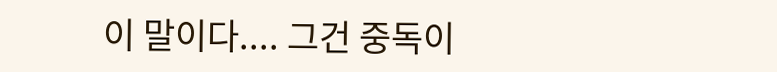이 말이다.... 그건 중독이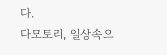다.
다모토리, 일상속으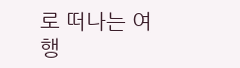로 떠나는 여행